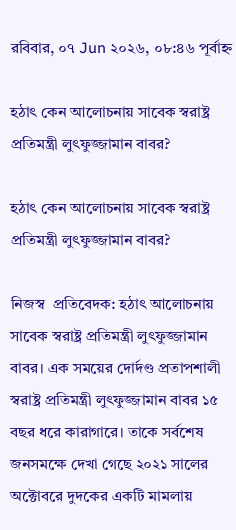রবিবার, ০৭ Jun ২০২৬, ০৮:৪৬ পূর্বাহ্ন

হঠাৎ কেন আলোচনায় সাবেক স্বরাষ্ট্র প্রতিমন্ত্রী লুৎফুজ্জামান বাবর?

হঠাৎ কেন আলোচনায় সাবেক স্বরাষ্ট্র প্রতিমন্ত্রী লুৎফুজ্জামান বাবর?

নিজস্ব  প্রতিবেদক: হঠাৎ আলোচনায় সাবেক স্বরাষ্ট্র প্রতিমন্ত্রী লুৎফুজ্জামান বাবর। এক সময়ের দোর্দণ্ড প্রতাপশালী স্বরাষ্ট্র প্রতিমন্ত্রী লুৎফুজ্জামান বাবর ১৫ বছর ধরে কারাগারে। তাকে সর্বশেষ জনসমক্ষে দেখা গেছে ২০২১ সালের অক্টোবরে দুদকের একটি মামলায়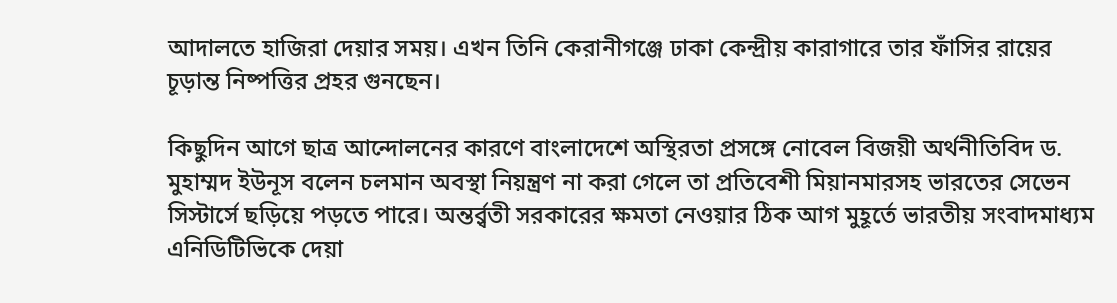আদালতে হাজিরা দেয়ার সময়। এখন তিনি কেরানীগঞ্জে ঢাকা কেন্দ্রীয় কারাগারে তার ফাঁসির রায়ের চূড়ান্ত নিষ্পত্তির প্রহর গুনছেন।

কিছুদিন আগে ছাত্র আন্দোলনের কারণে বাংলাদেশে অস্থিরতা প্রসঙ্গে নোবেল বিজয়ী অর্থনীতিবিদ ড. মুহাম্মদ ইউনূস বলেন চলমান অবস্থা নিয়ন্ত্রণ না করা গেলে তা প্রতিবেশী মিয়ানমারসহ ভারতের সেভেন সিস্টার্সে ছড়িয়ে পড়তে পারে। অন্তর্র্বতী সরকারের ক্ষমতা নেওয়ার ঠিক আগ মুহূর্তে ভারতীয় সংবাদমাধ্যম এনিডিটিভিকে দেয়া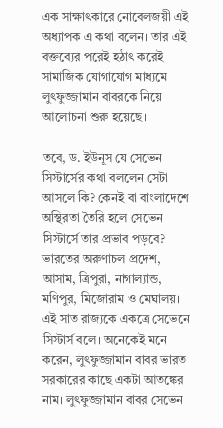এক সাক্ষাৎকারে নোবেলজয়ী এই অধ্যাপক এ কথা বলেন। তার এই বক্তব্যের পরেই হঠাৎ করেই সামাজিক যোগাযোগ মাধ্যমে লুৎফুজ্জামান বাবরকে নিয়ে আলোচনা শুরু হয়েছে।

তবে, ড. ইউনূস যে সেভেন সিস্টার্সের কথা বললেন সেটা আসলে কি? কেনই বা বাংলাদেশে অস্থিরতা তৈরি হলে সেভেন সিস্টার্সে তার প্রভাব পড়বে? ভারতের অরুণাচল প্রদেশ, আসাম, ত্রিপুরা, নাগাল্যান্ড, মণিপুর, মিজোরাম ও মেঘালয়। এই সাত রাজ্যকে একত্রে সেভেনে সিস্টার্স বলে। অনেকেই মনে করেন, লুৎফুজ্জামান বাবর ভারত সরকারের কাছে একটা আতঙ্কের নাম। লুৎফুজ্জামান বাবর সেভেন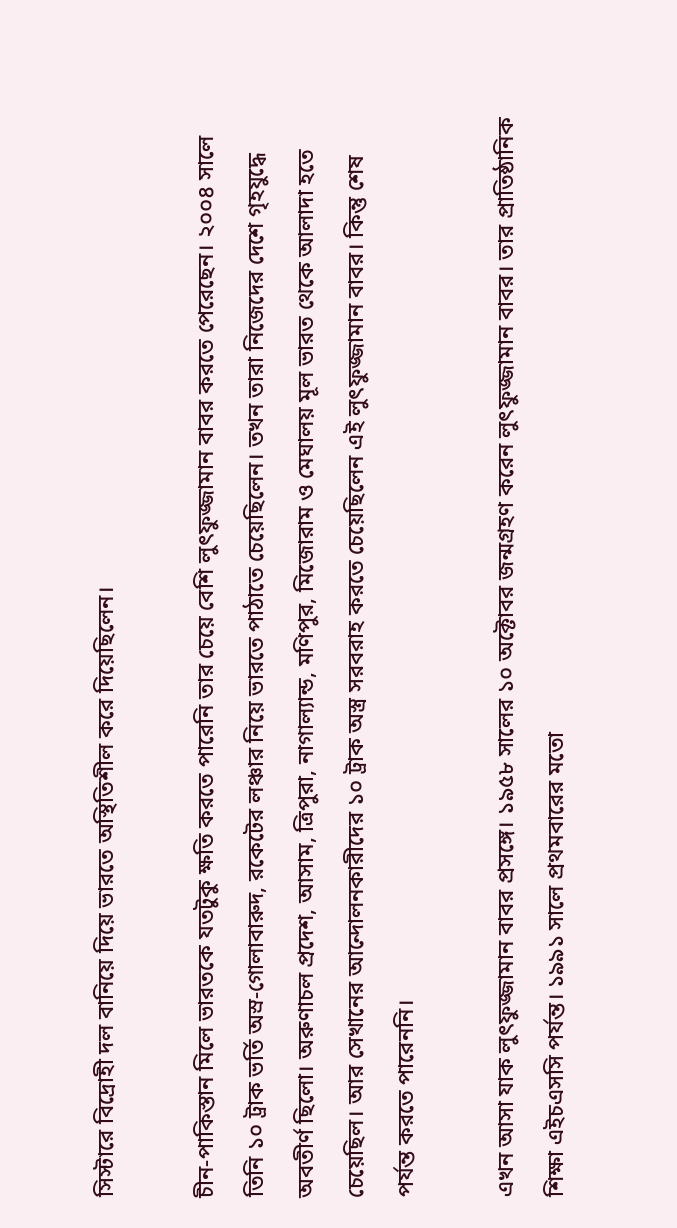সিস্টারে বিদ্রোহী দল বানিয়ে দিয়ে ভারতে অস্থিতিশীল করে দিয়েছিলেন।

চীন-পাকিস্তান মিলে ভারতকে যতটুকু ক্ষতি করতে পারেনি তার চেয়ে বেশি লুৎফুজ্জামান বাবর করতে পেরেছেন। ২০০৪ সালে তিনি ১০ ট্রাক ভর্তি অস্র-গোলাবারুদ, রকেটের লঞ্চার নিয়ে ভারতে পাঠাতে চেয়েছিলেন। তখন তারা নিজেদের দেশে গৃহযুদ্ধে অবতীর্ণ ছিলো। অরুণাচল প্রদেশ, আসাম, ত্রিপুরা, নাগাল্যান্ড, মণিপুর, মিজোরাম ও মেঘালয় মূল ভারত থেকে আলাদা হতে চেয়েছিল। আর সেখানের আন্দোলনকারীদের ১০ ট্রাক অস্ত্র সরবরাহ করতে চেয়েছিলেন এই লুৎফুজ্জামান বাবর। কিন্তু শেষ পর্যন্ত করতে পারেননি।

এখন আসা যাক লুৎফুজ্জামান বাবর প্রসঙ্গে। ১৯৫৮ সালের ১০ অক্টোবর জন্মগ্রহণ করেন লুৎফুজ্জামান বাবর। তার প্রাতিষ্ঠানিক শিক্ষা এইচএসসি পর্যন্ত। ১৯৯১ সালে প্রথমবারের মতো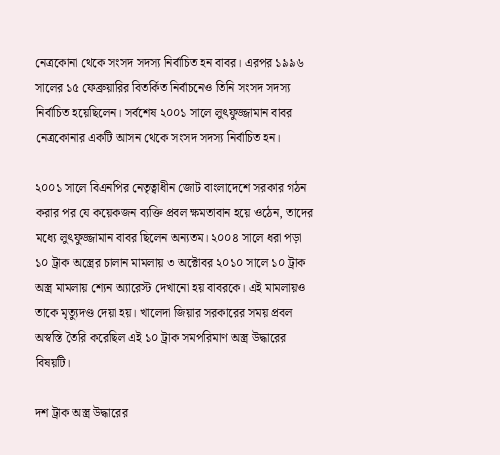নেত্রকোনা থেকে সংসদ সদস্য নির্বাচিত হন বাবর। এরপর ১৯৯৬ সালের ১৫ ফেব্রুয়ারির বিতর্কিত নির্বাচনেও তিনি সংসদ সদস্য নির্বাচিত হয়েছিলেন। সর্বশেষ ২০০১ সালে লুৎফুজ্জামান বাবর নেত্রকোনার একটি আসন থেকে সংসদ সদস্য নির্বাচিত হন।

২০০১ সালে বিএনপির নেতৃত্বাধীন জোট বাংলাদেশে সরকার গঠন করার পর যে কয়েকজন ব্যক্তি প্রবল ক্ষমতাবান হয়ে ওঠেন, তাদের মধ্যে লুৎফুজ্জামান বাবর ছিলেন অন্যতম। ২০০৪ সালে ধরা পড়া ১০ ট্রাক অস্ত্রের চালান মামলায় ৩ অক্টোবর ২০১০ সালে ১০ ট্রাক অস্ত্র মামলায় শ্যেন অ্যারেস্ট দেখানো হয় বাবরকে। এই মামলায়ও তাকে মৃত্যুদণ্ড দেয়া হয়। খালেদা জিয়ার সরকারের সময় প্রবল অস্বস্তি তৈরি করেছিল এই ১০ ট্রাক সমপরিমাণ অস্ত্র উদ্ধারের বিষয়টি।

দশ ট্রাক অস্ত্র উদ্ধারের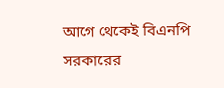আগে থেকেই বিএনপি সরকারের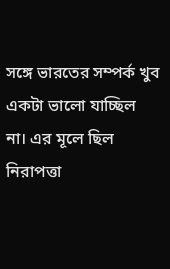সঙ্গে ভারতের সম্পর্ক খুব একটা ভালো যাচ্ছিল না। এর মূলে ছিল নিরাপত্তা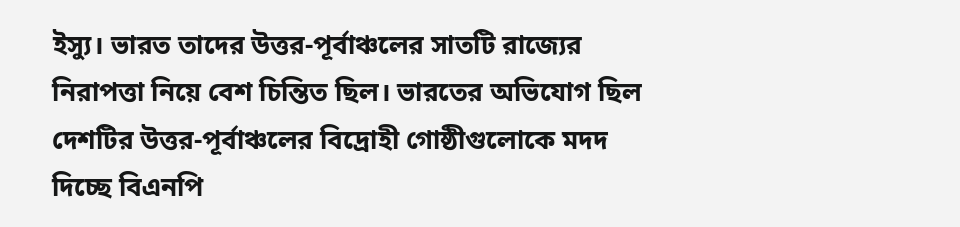ইস্যু। ভারত তাদের উত্তর-পূর্বাঞ্চলের সাতটি রাজ্যের নিরাপত্তা নিয়ে বেশ চিন্তিত ছিল। ভারতের অভিযোগ ছিল দেশটির উত্তর-পূর্বাঞ্চলের বিদ্রোহী গোষ্ঠীগুলোকে মদদ দিচ্ছে বিএনপি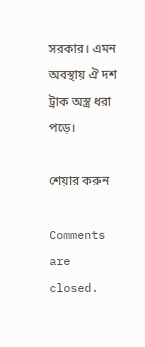সরকার। এমন অবস্থায় ঐ দশ ট্রাক অস্ত্র ধরা পড়ে।

শেয়ার করুন

Comments are closed.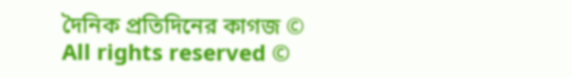দৈনিক প্রতিদিনের কাগজ © All rights reserved ©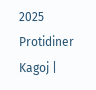2025 Protidiner Kagoj |